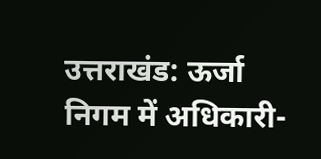उत्तराखंड: ऊर्जा निगम में अधिकारी-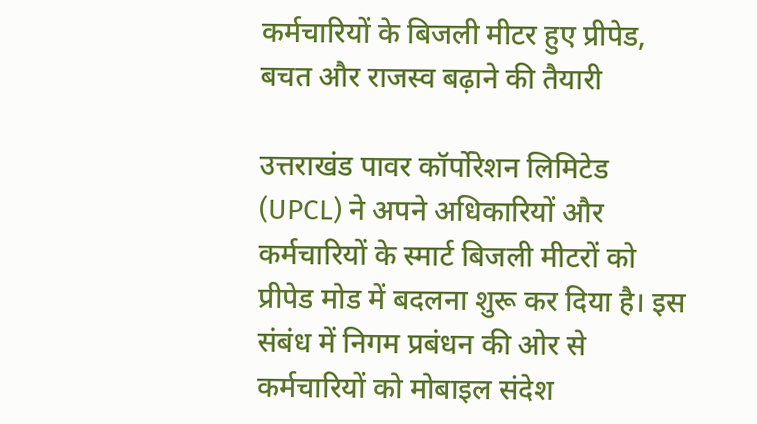कर्मचारियों के बिजली मीटर हुए प्रीपेड, बचत और राजस्व बढ़ाने की तैयारी

उत्तराखंड पावर कॉर्पोरेशन लिमिटेड (UPCL) ने अपने अधिकारियों और कर्मचारियों के स्मार्ट बिजली मीटरों को प्रीपेड मोड में बदलना शुरू कर दिया है। इस संबंध में निगम प्रबंधन की ओर से कर्मचारियों को मोबाइल संदेश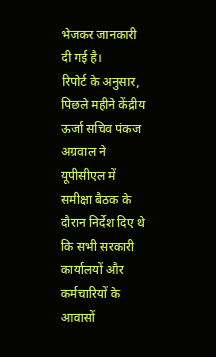भेजकर जानकारी दी गई है।
रिपोर्ट के अनुसार, पिछले महीने केंद्रीय ऊर्जा सचिव पंकज अग्रवाल ने यूपीसीएल में समीक्षा बैठक के दौरान निर्देश दिए थे कि सभी सरकारी कार्यालयों और कर्मचारियों के आवासों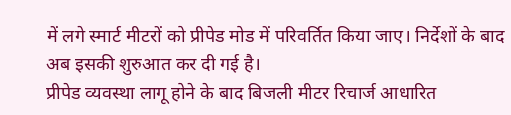में लगे स्मार्ट मीटरों को प्रीपेड मोड में परिवर्तित किया जाए। निर्देशों के बाद अब इसकी शुरुआत कर दी गई है।
प्रीपेड व्यवस्था लागू होने के बाद बिजली मीटर रिचार्ज आधारित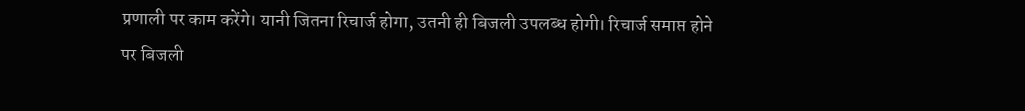प्रणाली पर काम करेंगे। यानी जितना रिचार्ज होगा, उतनी ही बिजली उपलब्ध होगी। रिचार्ज समाप्त होने पर बिजली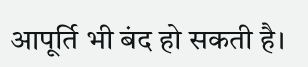आपूर्ति भी बंद हो सकती है।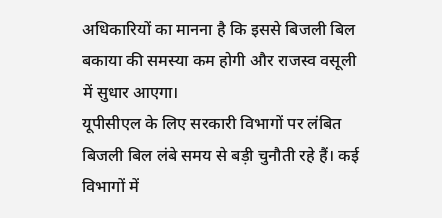अधिकारियों का मानना है कि इससे बिजली बिल बकाया की समस्या कम होगी और राजस्व वसूली में सुधार आएगा।
यूपीसीएल के लिए सरकारी विभागों पर लंबित बिजली बिल लंबे समय से बड़ी चुनौती रहे हैं। कई विभागों में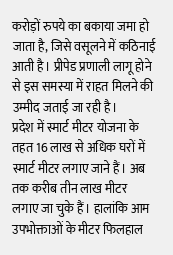करोड़ों रुपये का बकाया जमा हो जाता है, जिसे वसूलने में कठिनाई आती है। प्रीपेड प्रणाली लागू होने से इस समस्या में राहत मिलने की उम्मीद जताई जा रही है।
प्रदेश में स्मार्ट मीटर योजना के तहत 16 लाख से अधिक घरों में स्मार्ट मीटर लगाए जाने हैं। अब तक करीब तीन लाख मीटर लगाए जा चुके हैं। हालांकि आम उपभोक्ताओं के मीटर फिलहाल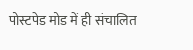पोस्टपेड मोड में ही संचालित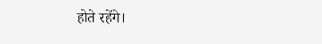होते रहेंगे।